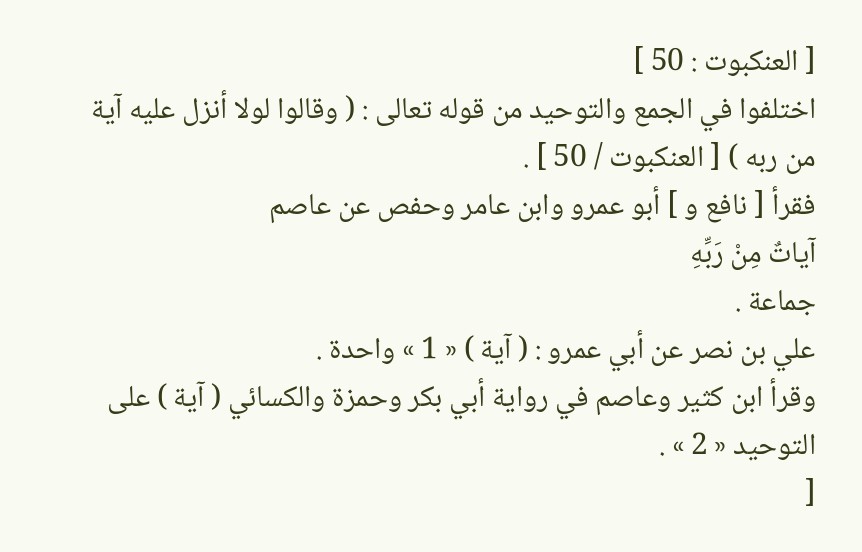[ العنكبوت : 50 ]
اختلفوا في الجمع والتوحيد من قوله تعالى : ( وقالوا لولا أنزل عليه آية من ربه ) [ العنكبوت / 50 ] .
فقرأ [ نافع و ] أبو عمرو وابن عامر وحفص عن عاصم
آياتٌ مِنْ رَبِّهِ
جماعة .
علي بن نصر عن أبي عمرو : ( آية ) « 1 » واحدة .
وقرأ ابن كثير وعاصم في رواية أبي بكر وحمزة والكسائي ( آية ) على التوحيد « 2 » .
[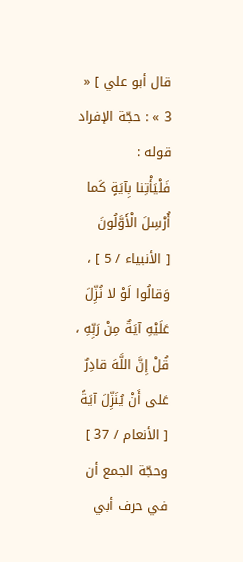قال أبو علي ] « 3 » : حجّة الإفراد قوله :
فَلْيَأْتِنا بِآيَةٍ كَما أُرْسِلَ الْأَوَّلُونَ
[ الأنبياء / 5 ] ،
وَقالُوا لَوْ لا نُزِّلَ عَلَيْهِ آيَةٌ مِنْ رَبِّهِ ، قُلْ إِنَّ اللَّهَ قادِرٌ عَلى أَنْ يُنَزِّلَ آيَةً
[ الأنعام / 37 ] وحجّة الجمع أن في حرف أبي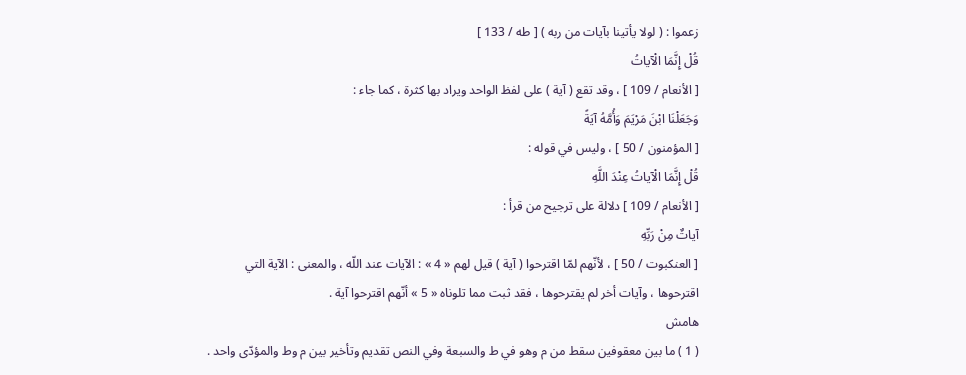زعموا : ( لولا يأتينا بآيات من ربه ) [ طه / 133 ]
قُلْ إِنَّمَا الْآياتُ
[ الأنعام / 109 ] ، وقد تقع ( آية ) على لفظ الواحد ويراد بها كثرة ، كما جاء :
وَجَعَلْنَا ابْنَ مَرْيَمَ وَأُمَّهُ آيَةً
[ المؤمنون / 50 ] ، وليس في قوله :
قُلْ إِنَّمَا الْآياتُ عِنْدَ اللَّهِ
[ الأنعام / 109 ] دلالة على ترجيح من قرأ :
آياتٌ مِنْ رَبِّهِ
[ العنكبوت / 50 ] ، لأنّهم لمّا اقترحوا ( آية ) قيل لهم « 4 » : الآيات عند اللّه ، والمعنى : الآية التي اقترحوها ، وآيات أخر لم يقترحوها ، فقد ثبت مما تلوناه « 5 » أنّهم اقترحوا آية .
هامش
( 1 ) ما بين معقوفين سقط من م وهو في ط والسبعة وفي النص تقديم وتأخير بين م وط والمؤدّى واحد .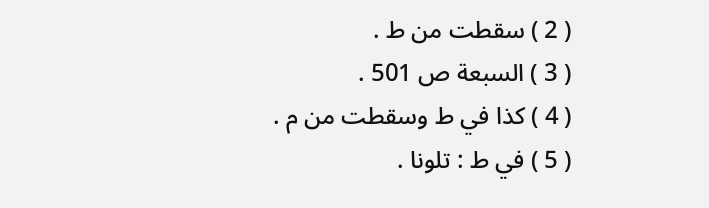( 2 ) سقطت من ط .
( 3 ) السبعة ص 501 .
( 4 ) كذا في ط وسقطت من م .
( 5 ) في ط : تلونا .